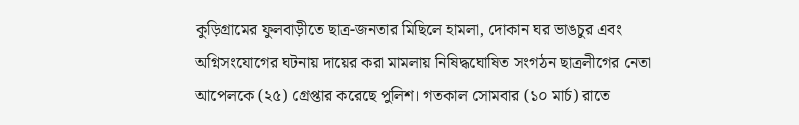কুড়িগ্রামের ফুলবাড়ীতে ছাত্র-জনতার মিছিলে হামলা, দোকান ঘর ভাঙচুর এবং অগ্নিসংযোগের ঘটনায় দায়ের করা মামলায় নিষিদ্ধঘোষিত সংগঠন ছাত্রলীগের নেতা আপেলকে (২৫) গ্রেপ্তার করেছে পুলিশ। গতকাল সোমবার (১০ মার্চ) রাতে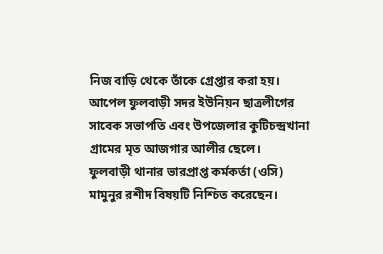নিজ বাড়ি থেকে তাঁকে গ্রেপ্তার করা হয়।
আপেল ফুলবাড়ী সদর ইউনিয়ন ছাত্রলীগের সাবেক সভাপতি এবং উপজেলার কুটিচন্দ্রখানা গ্রামের মৃত আজগার আলীর ছেলে।
ফুলবাড়ী থানার ভারপ্রাপ্ত কর্মকর্তা (ওসি) মামুনুর রশীদ বিষয়টি নিশ্চিত করেছেন।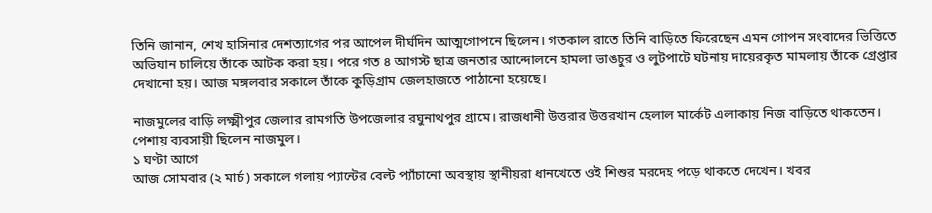তিনি জানান, শেখ হাসিনার দেশত্যাগের পর আপেল দীর্ঘদিন আত্মগোপনে ছিলেন। গতকাল রাতে তিনি বাড়িতে ফিরেছেন এমন গোপন সংবাদের ভিত্তিতে অভিযান চালিয়ে তাঁকে আটক করা হয়। পরে গত ৪ আগস্ট ছাত্র জনতার আন্দোলনে হামলা ভাঙচুর ও লুটপাটে ঘটনায় দায়েরকৃত মামলায় তাঁকে গ্রেপ্তার দেখানো হয়। আজ মঙ্গলবার সকালে তাঁকে কুড়িগ্রাম জেলহাজতে পাঠানো হয়েছে।

নাজমুলের বাড়ি লক্ষ্মীপুর জেলার রামগতি উপজেলার রঘুনাথপুর গ্রামে। রাজধানী উত্তরার উত্তরখান হেলাল মার্কেট এলাকায় নিজ বাড়িতে থাকতেন। পেশায় ব্যবসায়ী ছিলেন নাজমুল।
১ ঘণ্টা আগে
আজ সোমবার (২ মার্চ) সকালে গলায় প্যান্টের বেল্ট প্যাঁচানো অবস্থায় স্থানীয়রা ধানখেতে ওই শিশুর মরদেহ পড়ে থাকতে দেখেন। খবর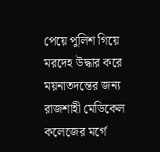পেয়ে পুলিশ গিয়ে মরদেহ উদ্ধার করে ময়নাতদন্তের জন্য রাজশাহী মেডিকেল কলেজের মর্গে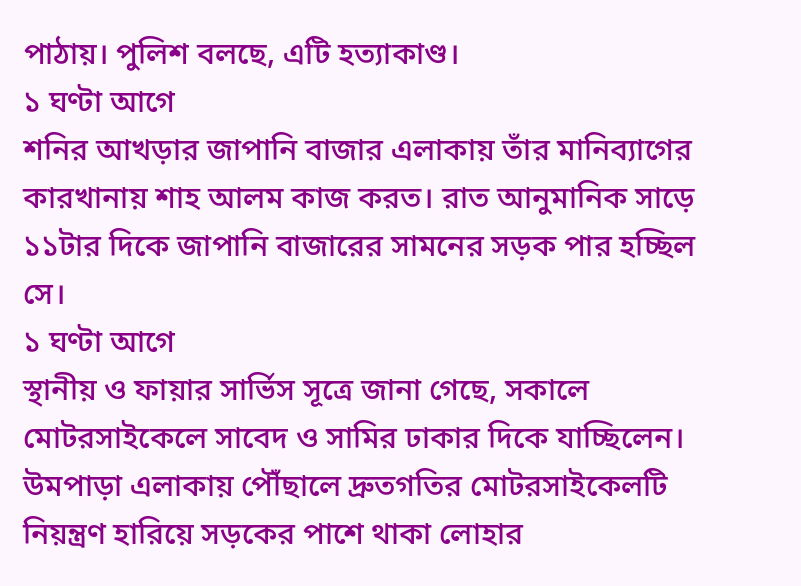পাঠায়। পুলিশ বলছে, এটি হত্যাকাণ্ড।
১ ঘণ্টা আগে
শনির আখড়ার জাপানি বাজার এলাকায় তাঁর মানিব্যাগের কারখানায় শাহ আলম কাজ করত। রাত আনুমানিক সাড়ে ১১টার দিকে জাপানি বাজারের সামনের সড়ক পার হচ্ছিল সে।
১ ঘণ্টা আগে
স্থানীয় ও ফায়ার সার্ভিস সূত্রে জানা গেছে, সকালে মোটরসাইকেলে সাবেদ ও সামির ঢাকার দিকে যাচ্ছিলেন। উমপাড়া এলাকায় পৌঁছালে দ্রুতগতির মোটরসাইকেলটি নিয়ন্ত্রণ হারিয়ে সড়কের পাশে থাকা লোহার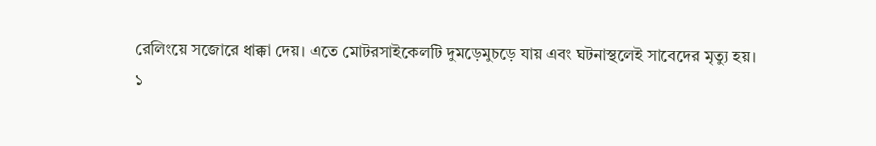রেলিংয়ে সজোরে ধাক্কা দেয়। এতে মোটরসাইকেলটি দুমড়েমুচড়ে যায় এবং ঘটনাস্থলেই সাবেদের মৃত্যু হয়।
১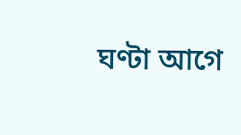ঘণ্টা আগে